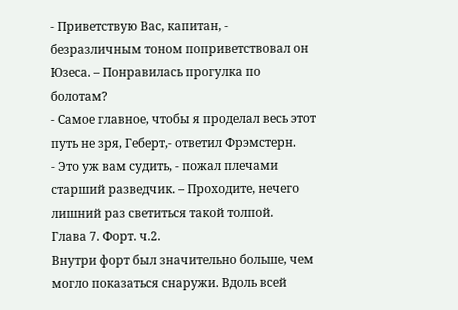- Приветствую Вас, капитан, - безразличным тоном поприветствовал он Юзеса. – Понравилась прогулка по болотам?
- Самое главное, чтобы я проделал весь этот путь не зря, Геберт,- ответил Фрэмстерн.
- Это уж вам судить, - пожал плечами старший разведчик. – Проходите, нечего лишний раз светиться такой толпой.
Глава 7. Форт. ч.2.
Внутри форт был значительно больше, чем могло показаться снаружи. Вдоль всей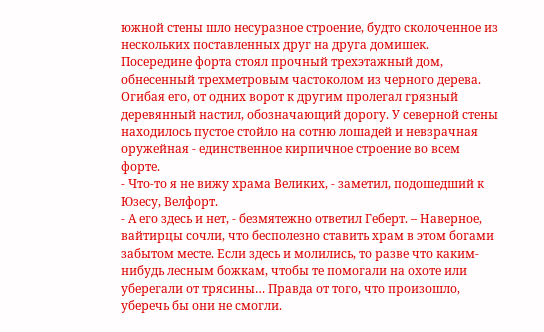южной стены шло несуразное строение, будто сколоченное из нескольких поставленных друг на друга домишек. Посередине форта стоял прочный трехэтажный дом, обнесенный трехметровым частоколом из черного дерева. Огибая его, от одних ворот к другим пролегал грязный деревянный настил, обозначающий дорогу. У северной стены находилось пустое стойло на сотню лошадей и невзрачная оружейная - единственное кирпичное строение во всем форте.
- Что-то я не вижу храма Великих, - заметил, подошедший к Юзесу, Велфорт.
- А его здесь и нет, - безмятежно ответил Геберт. – Наверное, вайтирцы сочли, что бесполезно ставить храм в этом богами забытом месте. Если здесь и молились, то разве что каким-нибудь лесным божкам, чтобы те помогали на охоте или уберегали от трясины… Правда от того, что произошло, уберечь бы они не смогли.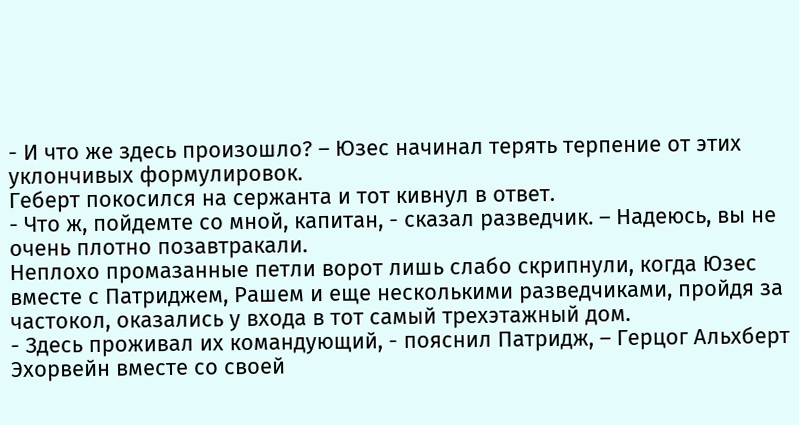- И что же здесь произошло? – Юзес начинал терять терпение от этих уклончивых формулировок.
Геберт покосился на сержанта и тот кивнул в ответ.
- Что ж, пойдемте со мной, капитан, - сказал разведчик. – Надеюсь, вы не очень плотно позавтракали.
Неплохо промазанные петли ворот лишь слабо скрипнули, когда Юзес вместе с Патриджем, Рашем и еще несколькими разведчиками, пройдя за частокол, оказались у входа в тот самый трехэтажный дом.
- Здесь проживал их командующий, - пояснил Патридж, – Герцог Альхберт Эхорвейн вместе со своей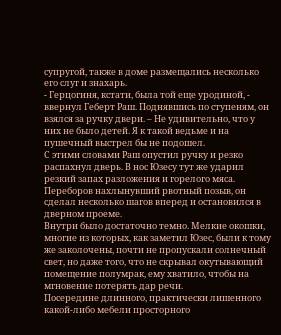супругой, также в доме размещались несколько его слуг и знахарь.
- Герцогиня, кстати, была той еще уродиной, - ввернул Геберт Раш. Поднявшись по ступеням, он взялся за ручку двери. – Не удивительно, что у них не было детей. Я к такой ведьме и на пушечный выстрел бы не подошел.
С этими словами Раш опустил ручку и резко распахнул дверь. В нос Юзесу тут же ударил резкий запах разложения и горелого мяса. Переборов нахлынувший рвотный позыв, он сделал несколько шагов вперед и остановился в дверном проеме.
Внутри было достаточно темно. Мелкие окошки, многие из которых, как заметил Юзес, были к тому же заколочены, почти не пропускали солнечный свет, но даже того, что не скрывал окутывающий помещение полумрак, ему хватило, чтобы на мгновение потерять дар речи.
Посередине длинного, практически лишенного какой-либо мебели просторного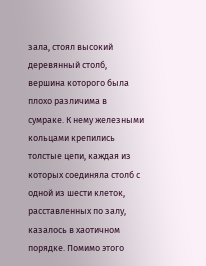зала, стоял высокий деревянный столб, вершина которого была плохо различима в сумраке. К нему железными кольцами крепились толстые цепи, каждая из которых соединяла столб с одной из шести клеток, расставленных по залу, казалось в хаотичном порядке. Помимо этого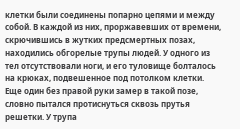клетки были соединены попарно цепями и между собой. В каждой из них, проржавевших от времени, скрючившись в жутких предсмертных позах, находились обгорелые трупы людей. У одного из тел отсутствовали ноги, и его туловище болталось на крюках, подвешенное под потолком клетки. Еще один без правой руки замер в такой позе, словно пытался протиснуться сквозь прутья решетки. У трупа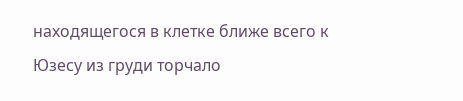находящегося в клетке ближе всего к Юзесу из груди торчало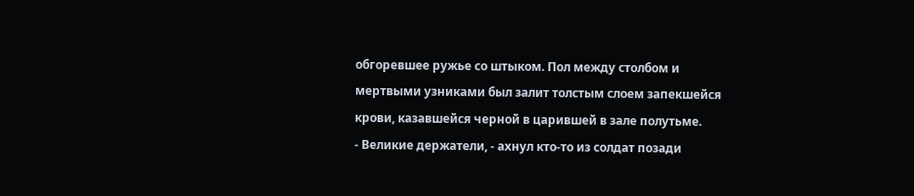обгоревшее ружье со штыком. Пол между столбом и мертвыми узниками был залит толстым слоем запекшейся крови, казавшейся черной в царившей в зале полутьме.
- Великие держатели, - ахнул кто-то из солдат позади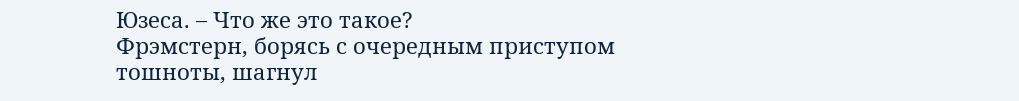Юзеса. – Что же это такое?
Фрэмстерн, борясь с очередным приступом тошноты, шагнул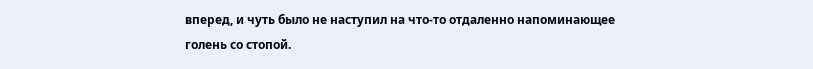вперед, и чуть было не наступил на что-то отдаленно напоминающее голень со стопой.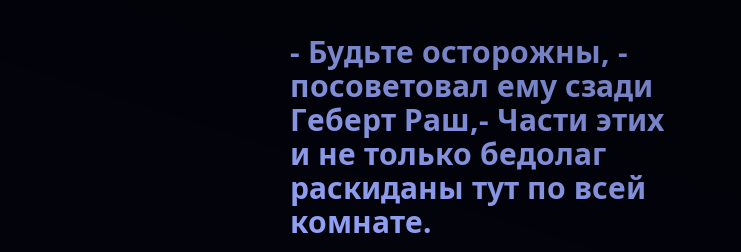- Будьте осторожны, - посоветовал ему сзади Геберт Раш,- Части этих и не только бедолаг раскиданы тут по всей комнате.